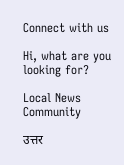Connect with us

Hi, what are you looking for?

Local News Community

उत्तर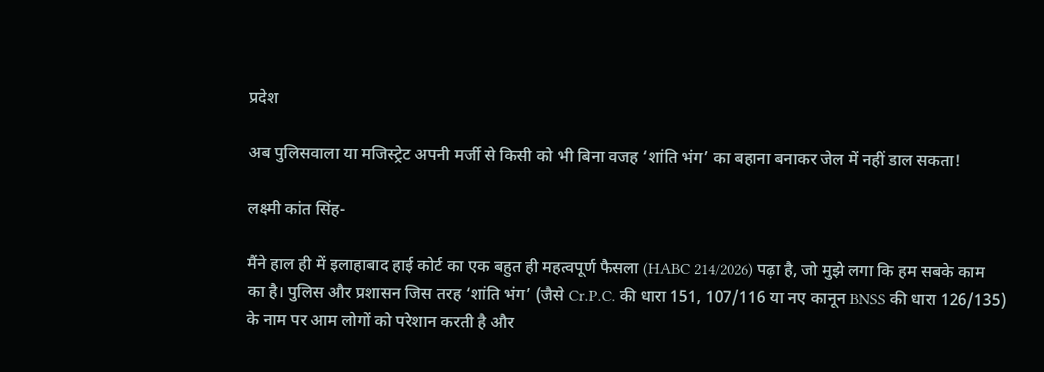प्रदेश

अब पुलिसवाला या मजिस्ट्रेट अपनी मर्जी से किसी को भी बिना वजह ‘शांति भंग’ का बहाना बनाकर जेल में नहीं डाल सकता!

लक्ष्मी कांत सिंह-

मैंने हाल ही में इलाहाबाद हाई कोर्ट का एक बहुत ही महत्वपूर्ण फैसला (HABC 214/2026) पढ़ा है, जो मुझे लगा कि हम सबके काम का है। पुलिस और प्रशासन जिस तरह ‘शांति भंग’ (जैसे Cr.P.C. की धारा 151, 107/116 या नए कानून BNSS की धारा 126/135) के नाम पर आम लोगों को परेशान करती है और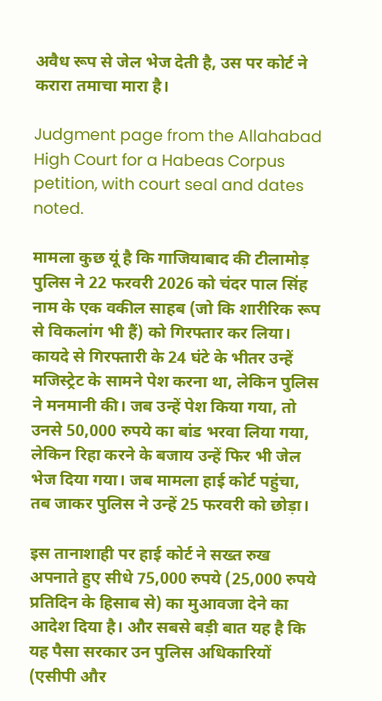अवैध रूप से जेल भेज देती है, उस पर कोर्ट ने करारा तमाचा मारा है।

Judgment page from the Allahabad High Court for a Habeas Corpus petition, with court seal and dates noted.

मामला कुछ यूं है कि गाजियाबाद की टीलामोड़ पुलिस ने 22 फरवरी 2026 को चंदर पाल सिंह नाम के एक वकील साहब (जो कि शारीरिक रूप से विकलांग भी हैं) को गिरफ्तार कर लिया। कायदे से गिरफ्तारी के 24 घंटे के भीतर उन्हें मजिस्ट्रेट के सामने पेश करना था, लेकिन पुलिस ने मनमानी की। जब उन्हें पेश किया गया, तो उनसे 50,000 रुपये का बांड भरवा लिया गया, लेकिन रिहा करने के बजाय उन्हें फिर भी जेल भेज दिया गया। जब मामला हाई कोर्ट पहुंचा, तब जाकर पुलिस ने उन्हें 25 फरवरी को छोड़ा।

इस तानाशाही पर हाई कोर्ट ने सख्त रुख अपनाते हुए सीधे 75,000 रुपये (25,000 रुपये प्रतिदिन के हिसाब से) का मुआवजा देने का आदेश दिया है। और सबसे बड़ी बात यह है कि यह पैसा सरकार उन पुलिस अधिकारियों (एसीपी और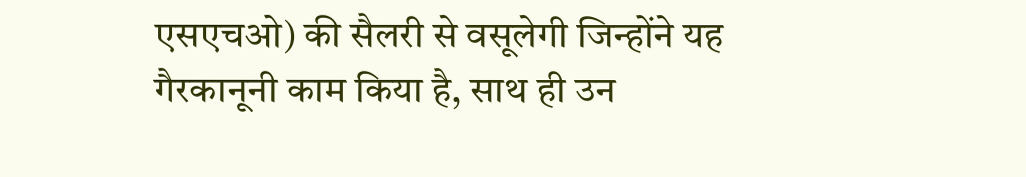एसएचओ) की सैलरी से वसूलेगी जिन्होंने यह गैरकानूनी काम किया है, साथ ही उन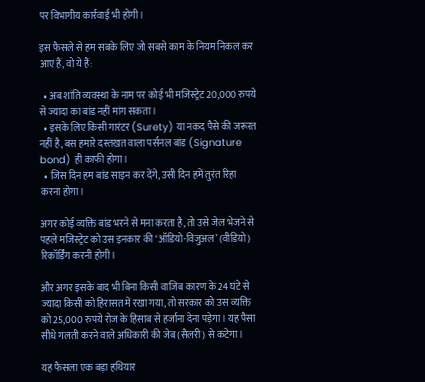पर विभागीय कार्रवाई भी होगी।

इस फैसले से हम सबके लिए जो सबसे काम के नियम निकल कर आए हैं, वो ये हैं:

  • अब शांति व्यवस्था के नाम पर कोई भी मजिस्ट्रेट 20,000 रुपये से ज्यादा का बांड नहीं मांग सकता।
  • इसके लिए किसी गारंटर (Surety) या नकद पैसे की जरूरत नहीं है, बस हमारे दस्तखत वाला पर्सनल बांड (Signature bond) ही काफी होगा।
  • जिस दिन हम बांड साइन कर देंगे, उसी दिन हमें तुरंत रिहा करना होगा।

अगर कोई व्यक्ति बांड भरने से मना करता है, तो उसे जेल भेजने से पहले मजिस्ट्रेट को उस इनकार की ‘ऑडियो-विजुअल’ (वीडियो) रिकॉर्डिंग करनी होगी।

और अगर इसके बाद भी बिना किसी वाजिब कारण के 24 घंटे से ज्यादा किसी को हिरासत में रखा गया, तो सरकार को उस व्यक्ति को 25,000 रुपये रोज के हिसाब से हर्जाना देना पड़ेगा। यह पैसा सीधे गलती करने वाले अधिकारी की जेब (सैलरी) से कटेगा।

यह फैसला एक बड़ा हथियार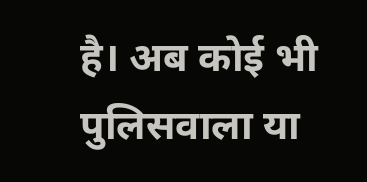है। अब कोई भी पुलिसवाला या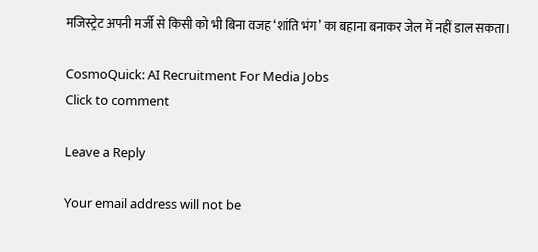मजिस्ट्रेट अपनी मर्जी से किसी को भी बिना वजह ‘शांति भंग’ का बहाना बनाकर जेल में नहीं डाल सकता।

CosmoQuick: AI Recruitment For Media Jobs
Click to comment

Leave a Reply

Your email address will not be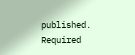published. Required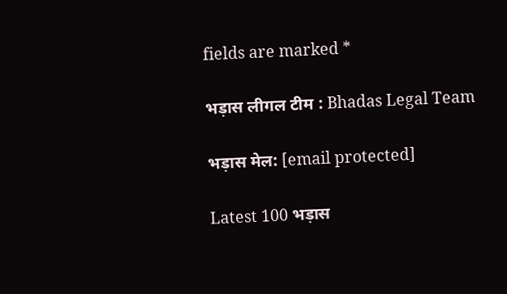fields are marked *

भड़ास लीगल टीम : Bhadas Legal Team

भड़ास मेल: [email protected]

Latest 100 भड़ास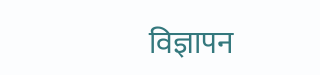विज्ञापन